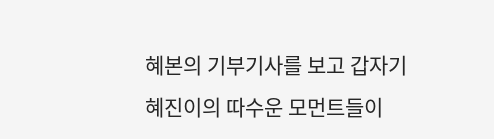혜본의 기부기사를 보고 갑자기 혜진이의 따수운 모먼트들이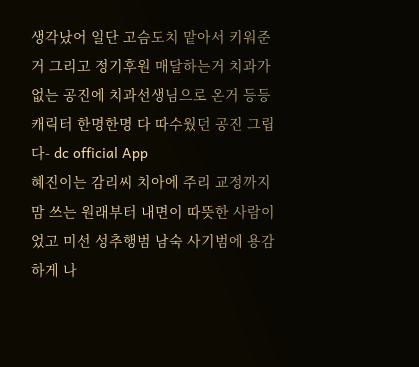생각났어 일단 고슴도치 맡아서 키워준거 그리고 정기후원 매달하는거 치과가 없는 공진에 치과선생님으로 온거 등등 캐릭터 한명한명 다 따수웠던 공진 그립다- dc official App
혜진이는 감리씨 치아에 주리 교정까지 맘 쓰는 원래부터 내면이 따뜻한 사람이었고 미선 성추행범 남숙 사기범에 용감하게 나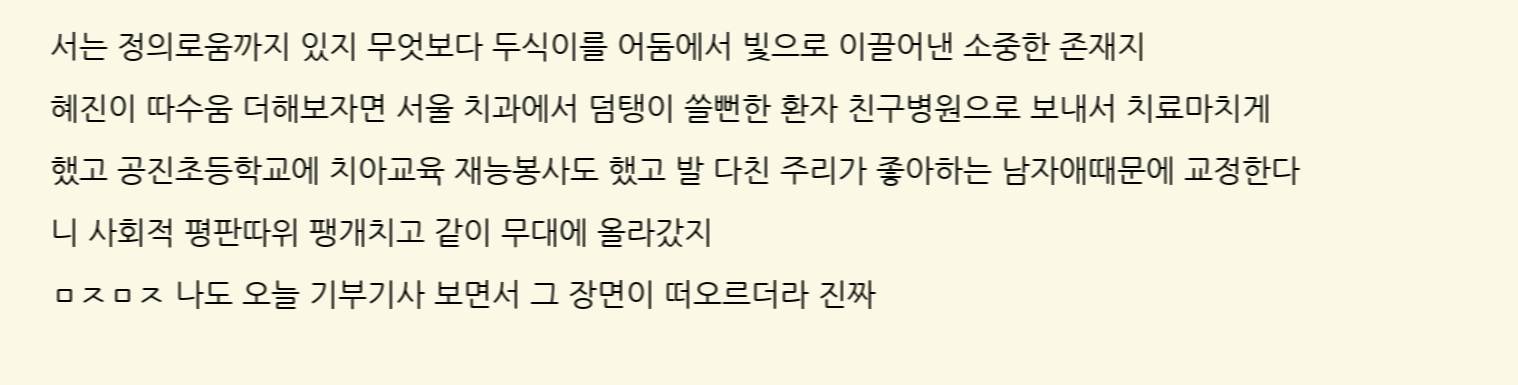서는 정의로움까지 있지 무엇보다 두식이를 어둠에서 빛으로 이끌어낸 소중한 존재지
혜진이 따수움 더해보자면 서울 치과에서 덤탱이 쓸뻔한 환자 친구병원으로 보내서 치료마치게 했고 공진초등학교에 치아교육 재능봉사도 했고 발 다친 주리가 좋아하는 남자애때문에 교정한다니 사회적 평판따위 팽개치고 같이 무대에 올라갔지
ㅁㅈㅁㅈ 나도 오늘 기부기사 보면서 그 장면이 떠오르더라 진짜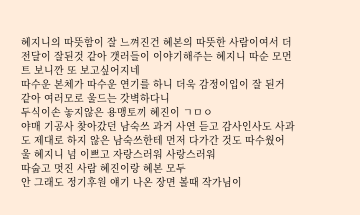혜지니의 따뜻함이 잘 느껴진건 혜본의 따뜻한 사람이여서 더 전달이 잘된것 같아 갯러들이 이야기해주는 혜지니 따순 모먼트 보니깐 또 보고싶어지네
따수운 본체가 따수운 연기를 하니 더욱 감정이입이 잘 된거 같아 여러모로 울드는 갓벽하다니
두식이손 놓지않은 용맹토끼 혜진이 ㄱㅁㅇ
야매 기공사 찾아갔던 남숙쓰 과거 사연 듣고 감사인사도 사과도 제대로 하지 않은 남숙쓰한테 먼저 다가간 것도 따수웠어 울 혜지니 넘 이쁘고 자랑스러워 사랑스러워
따숩고 멋진 사람 혜진이랑 혜본 모두
안 그래도 정기후원 얘기 나온 장면 볼때 작가님이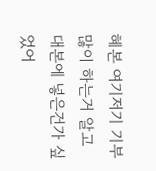혜본 여기저기 기부 많이 하는거 알고 대본에 넣은건가 싶었어